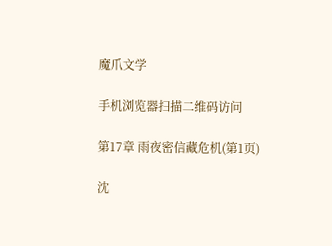魔爪文学

手机浏览器扫描二维码访问

第17章 雨夜密信藏危机(第1页)

沈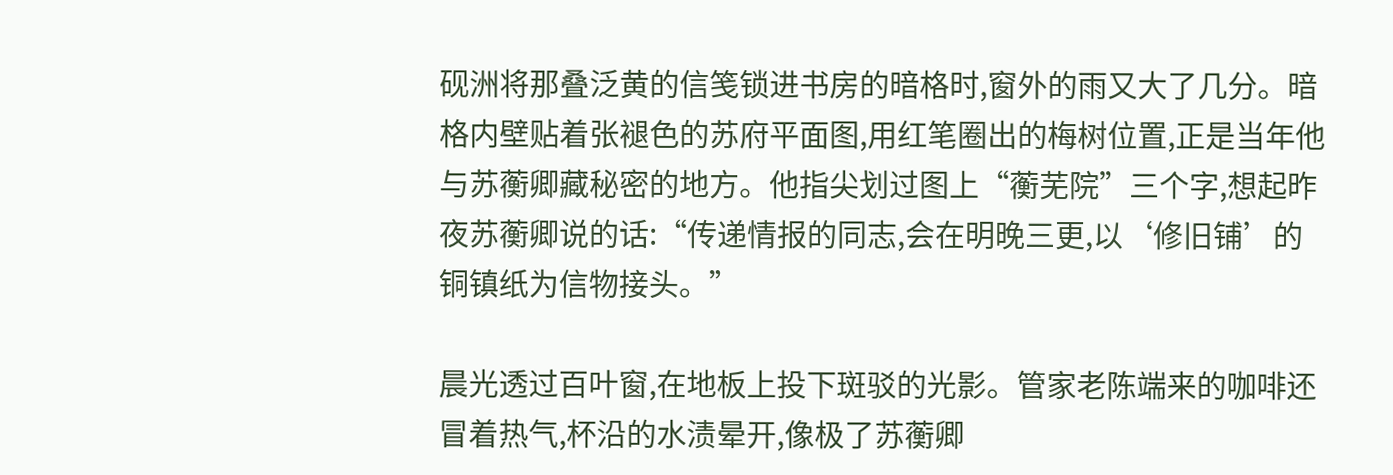砚洲将那叠泛黄的信笺锁进书房的暗格时,窗外的雨又大了几分。暗格内壁贴着张褪色的苏府平面图,用红笔圈出的梅树位置,正是当年他与苏蘅卿藏秘密的地方。他指尖划过图上“蘅芜院”三个字,想起昨夜苏蘅卿说的话:“传递情报的同志,会在明晚三更,以‘修旧铺’的铜镇纸为信物接头。”

晨光透过百叶窗,在地板上投下斑驳的光影。管家老陈端来的咖啡还冒着热气,杯沿的水渍晕开,像极了苏蘅卿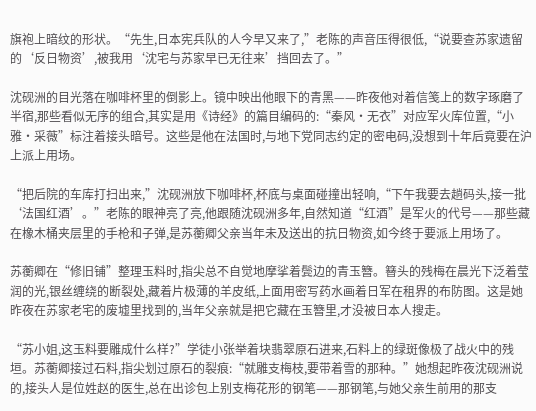旗袍上暗纹的形状。“先生,日本宪兵队的人今早又来了,”老陈的声音压得很低,“说要查苏家遗留的‘反日物资’,被我用‘沈宅与苏家早已无往来’挡回去了。”

沈砚洲的目光落在咖啡杯里的倒影上。镜中映出他眼下的青黑——昨夜他对着信笺上的数字琢磨了半宿,那些看似无序的组合,其实是用《诗经》的篇目编码的:“秦风·无衣”对应军火库位置,“小雅·采薇”标注着接头暗号。这些是他在法国时,与地下党同志约定的密电码,没想到十年后竟要在沪上派上用场。

“把后院的车库打扫出来,”沈砚洲放下咖啡杯,杯底与桌面碰撞出轻响,“下午我要去趟码头,接一批‘法国红酒’。”老陈的眼神亮了亮,他跟随沈砚洲多年,自然知道“红酒”是军火的代号——那些藏在橡木桶夹层里的手枪和子弹,是苏蘅卿父亲当年未及送出的抗日物资,如今终于要派上用场了。

苏蘅卿在“修旧铺”整理玉料时,指尖总不自觉地摩挲着鬓边的青玉簪。簮头的残梅在晨光下泛着莹润的光,银丝缠绕的断裂处,藏着片极薄的羊皮纸,上面用密写药水画着日军在租界的布防图。这是她昨夜在苏家老宅的废墟里找到的,当年父亲就是把它藏在玉簪里,才没被日本人搜走。

“苏小姐,这玉料要雕成什么样?”学徒小张举着块翡翠原石进来,石料上的绿斑像极了战火中的残垣。苏蘅卿接过石料,指尖划过原石的裂痕:“就雕支梅枝,要带着雪的那种。”她想起昨夜沈砚洲说的,接头人是位姓赵的医生,总在出诊包上别支梅花形的钢笔——那钢笔,与她父亲生前用的那支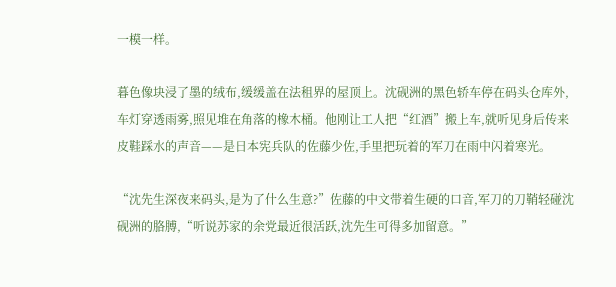一模一样。

暮色像块浸了墨的绒布,缓缓盖在法租界的屋顶上。沈砚洲的黑色轿车停在码头仓库外,车灯穿透雨雾,照见堆在角落的橡木桶。他刚让工人把“红酒”搬上车,就听见身后传来皮鞋踩水的声音——是日本宪兵队的佐藤少佐,手里把玩着的军刀在雨中闪着寒光。

“沈先生深夜来码头,是为了什么生意?”佐藤的中文带着生硬的口音,军刀的刀鞘轻碰沈砚洲的胳膊,“听说苏家的余党最近很活跃,沈先生可得多加留意。”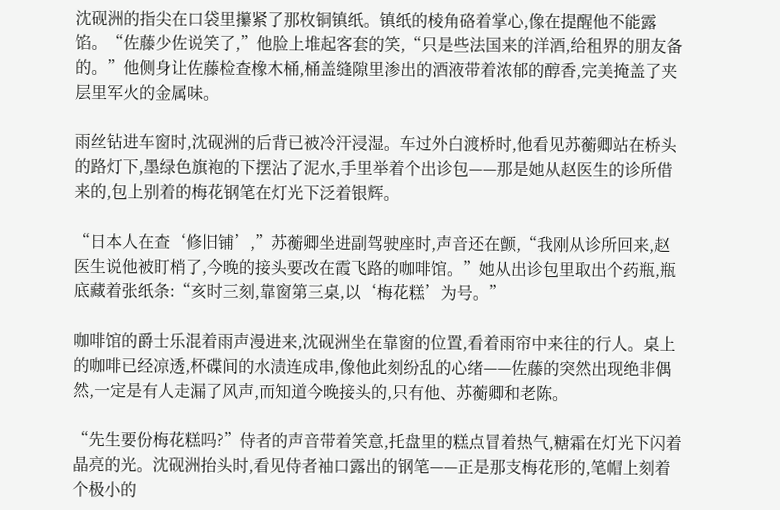沈砚洲的指尖在口袋里攥紧了那枚铜镇纸。镇纸的棱角硌着掌心,像在提醒他不能露馅。“佐藤少佐说笑了,”他脸上堆起客套的笑,“只是些法国来的洋酒,给租界的朋友备的。”他侧身让佐藤检查橡木桶,桶盖缝隙里渗出的酒液带着浓郁的醇香,完美掩盖了夹层里军火的金属味。

雨丝钻进车窗时,沈砚洲的后背已被冷汗浸湿。车过外白渡桥时,他看见苏蘅卿站在桥头的路灯下,墨绿色旗袍的下摆沾了泥水,手里举着个出诊包——那是她从赵医生的诊所借来的,包上别着的梅花钢笔在灯光下泛着银辉。

“日本人在查‘修旧铺’,”苏蘅卿坐进副驾驶座时,声音还在颤,“我刚从诊所回来,赵医生说他被盯梢了,今晚的接头要改在霞飞路的咖啡馆。”她从出诊包里取出个药瓶,瓶底藏着张纸条:“亥时三刻,靠窗第三桌,以‘梅花糕’为号。”

咖啡馆的爵士乐混着雨声漫进来,沈砚洲坐在靠窗的位置,看着雨帘中来往的行人。桌上的咖啡已经凉透,杯碟间的水渍连成串,像他此刻纷乱的心绪——佐藤的突然出现绝非偶然,一定是有人走漏了风声,而知道今晚接头的,只有他、苏蘅卿和老陈。

“先生要份梅花糕吗?”侍者的声音带着笑意,托盘里的糕点冒着热气,糖霜在灯光下闪着晶亮的光。沈砚洲抬头时,看见侍者袖口露出的钢笔——正是那支梅花形的,笔帽上刻着个极小的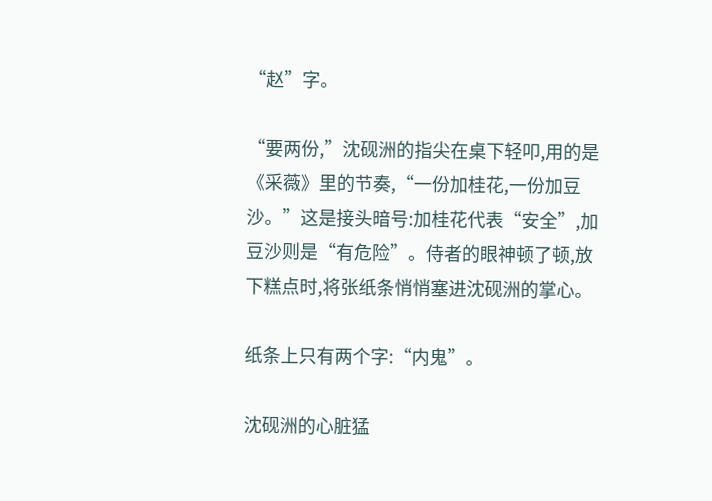“赵”字。

“要两份,”沈砚洲的指尖在桌下轻叩,用的是《采薇》里的节奏,“一份加桂花,一份加豆沙。”这是接头暗号:加桂花代表“安全”,加豆沙则是“有危险”。侍者的眼神顿了顿,放下糕点时,将张纸条悄悄塞进沈砚洲的掌心。

纸条上只有两个字:“内鬼”。

沈砚洲的心脏猛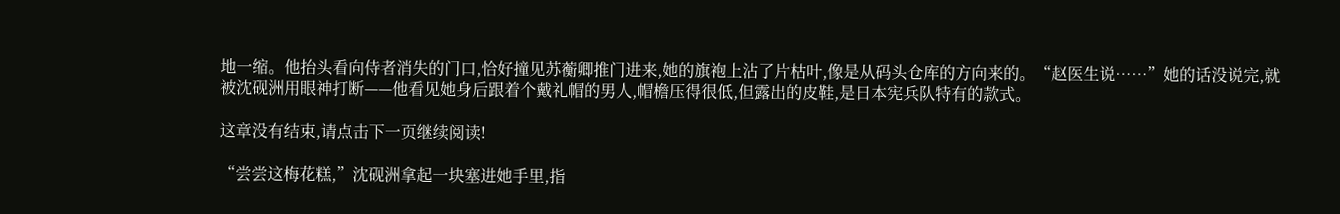地一缩。他抬头看向侍者消失的门口,恰好撞见苏蘅卿推门进来,她的旗袍上沾了片枯叶,像是从码头仓库的方向来的。“赵医生说……”她的话没说完,就被沈砚洲用眼神打断——他看见她身后跟着个戴礼帽的男人,帽檐压得很低,但露出的皮鞋,是日本宪兵队特有的款式。

这章没有结束,请点击下一页继续阅读!

“尝尝这梅花糕,”沈砚洲拿起一块塞进她手里,指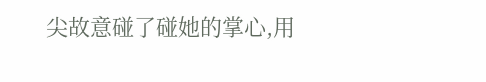尖故意碰了碰她的掌心,用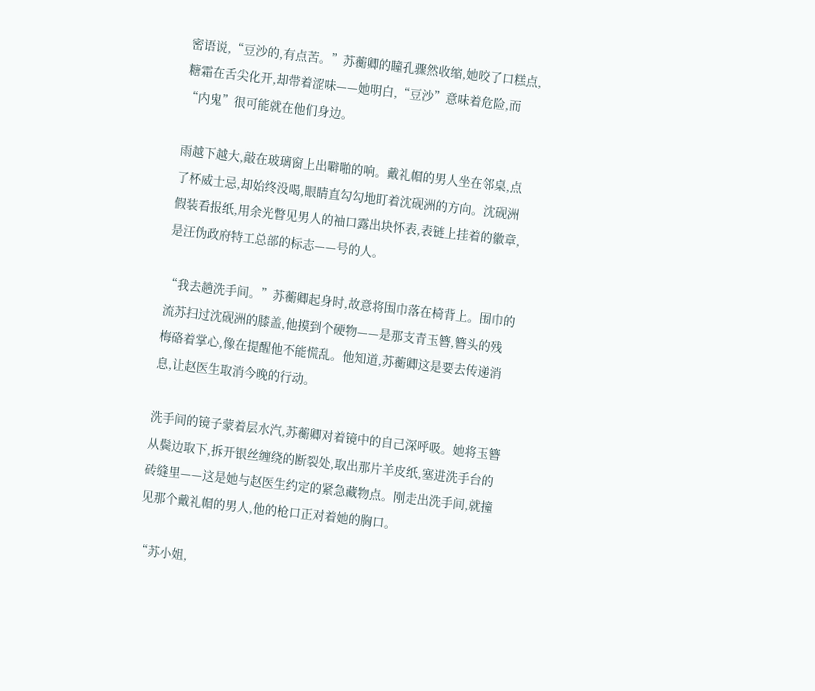密语说,“豆沙的,有点苦。”苏蘅卿的瞳孔骤然收缩,她咬了口糕点,糖霜在舌尖化开,却带着涩味——她明白,“豆沙”意味着危险,而“内鬼”很可能就在他们身边。

雨越下越大,敲在玻璃窗上出噼啪的响。戴礼帽的男人坐在邻桌,点了杯威士忌,却始终没喝,眼睛直勾勾地盯着沈砚洲的方向。沈砚洲假装看报纸,用余光瞥见男人的袖口露出块怀表,表链上挂着的徽章,是汪伪政府特工总部的标志——号的人。

“我去趟洗手间。”苏蘅卿起身时,故意将围巾落在椅背上。围巾的流苏扫过沈砚洲的膝盖,他摸到个硬物——是那支青玉簪,簪头的残梅硌着掌心,像在提醒他不能慌乱。他知道,苏蘅卿这是要去传递消息,让赵医生取消今晚的行动。

洗手间的镜子蒙着层水汽,苏蘅卿对着镜中的自己深呼吸。她将玉簪从鬓边取下,拆开银丝缠绕的断裂处,取出那片羊皮纸,塞进洗手台的砖缝里——这是她与赵医生约定的紧急藏物点。刚走出洗手间,就撞见那个戴礼帽的男人,他的枪口正对着她的胸口。

“苏小姐,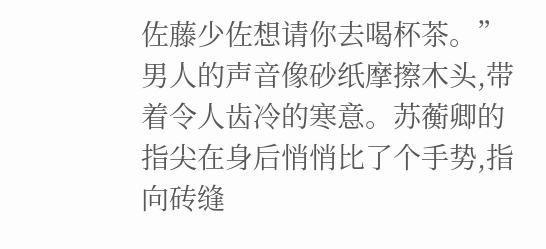佐藤少佐想请你去喝杯茶。”男人的声音像砂纸摩擦木头,带着令人齿冷的寒意。苏蘅卿的指尖在身后悄悄比了个手势,指向砖缝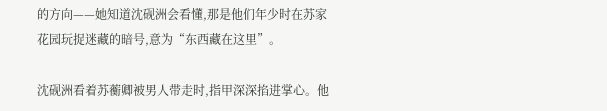的方向——她知道沈砚洲会看懂,那是他们年少时在苏家花园玩捉迷藏的暗号,意为“东西藏在这里”。

沈砚洲看着苏蘅卿被男人带走时,指甲深深掐进掌心。他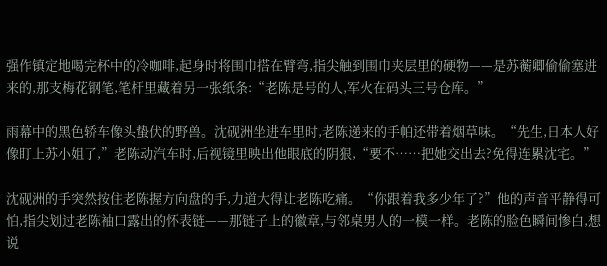强作镇定地喝完杯中的冷咖啡,起身时将围巾搭在臂弯,指尖触到围巾夹层里的硬物——是苏蘅卿偷偷塞进来的,那支梅花钢笔,笔杆里藏着另一张纸条:“老陈是号的人,军火在码头三号仓库。”

雨幕中的黑色轿车像头蛰伏的野兽。沈砚洲坐进车里时,老陈递来的手帕还带着烟草味。“先生,日本人好像盯上苏小姐了,”老陈动汽车时,后视镜里映出他眼底的阴狠,“要不……把她交出去?免得连累沈宅。”

沈砚洲的手突然按住老陈握方向盘的手,力道大得让老陈吃痛。“你跟着我多少年了?”他的声音平静得可怕,指尖划过老陈袖口露出的怀表链——那链子上的徽章,与邻桌男人的一模一样。老陈的脸色瞬间惨白,想说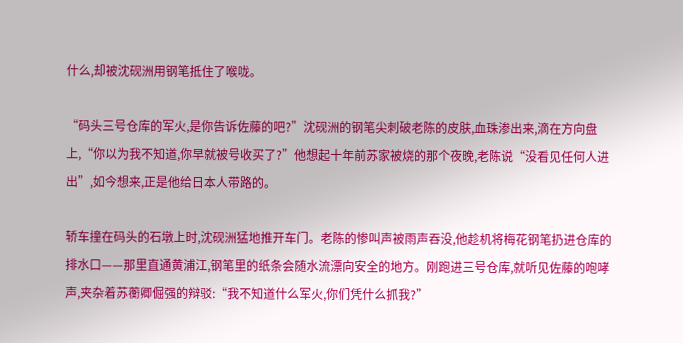什么,却被沈砚洲用钢笔抵住了喉咙。

“码头三号仓库的军火,是你告诉佐藤的吧?”沈砚洲的钢笔尖刺破老陈的皮肤,血珠渗出来,滴在方向盘上,“你以为我不知道,你早就被号收买了?”他想起十年前苏家被烧的那个夜晚,老陈说“没看见任何人进出”,如今想来,正是他给日本人带路的。

轿车撞在码头的石墩上时,沈砚洲猛地推开车门。老陈的惨叫声被雨声吞没,他趁机将梅花钢笔扔进仓库的排水口——那里直通黄浦江,钢笔里的纸条会随水流漂向安全的地方。刚跑进三号仓库,就听见佐藤的咆哮声,夹杂着苏蘅卿倔强的辩驳:“我不知道什么军火,你们凭什么抓我?”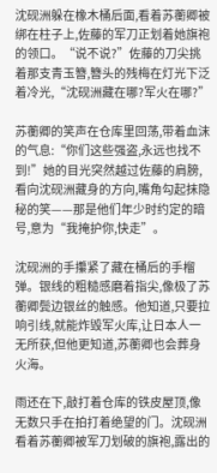沈砚洲躲在橡木桶后面,看着苏蘅卿被绑在柱子上,佐藤的军刀正划着她旗袍的领口。“说不说?”佐藤的刀尖挑着那支青玉簪,簪头的残梅在灯光下泛着冷光,“沈砚洲藏在哪?军火在哪?”

苏蘅卿的笑声在仓库里回荡,带着血沫的气息:“你们这些强盗,永远也找不到!”她的目光突然越过佐藤的肩膀,看向沈砚洲藏身的方向,嘴角勾起抹隐秘的笑——那是他们年少时约定的暗号,意为“我掩护你,快走”。

沈砚洲的手攥紧了藏在桶后的手榴弹。银线的粗糙感磨着指尖,像极了苏蘅卿鬓边银丝的触感。他知道,只要拉响引线,就能炸毁军火库,让日本人一无所获,但他更知道,苏蘅卿也会葬身火海。

雨还在下,敲打着仓库的铁皮屋顶,像无数只手在拍打着绝望的门。沈砚洲看着苏蘅卿被军刀划破的旗袍,露出的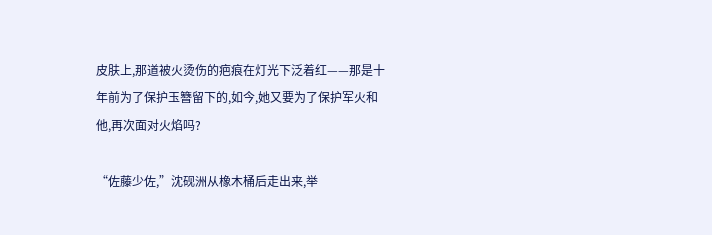皮肤上,那道被火烫伤的疤痕在灯光下泛着红——那是十年前为了保护玉簪留下的,如今,她又要为了保护军火和他,再次面对火焰吗?

“佐藤少佐,”沈砚洲从橡木桶后走出来,举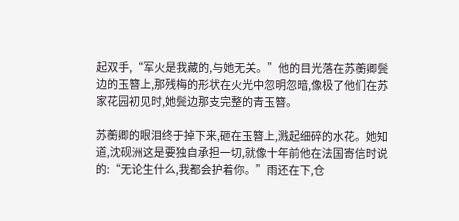起双手,“军火是我藏的,与她无关。”他的目光落在苏蘅卿鬓边的玉簪上,那残梅的形状在火光中忽明忽暗,像极了他们在苏家花园初见时,她鬓边那支完整的青玉簪。

苏蘅卿的眼泪终于掉下来,砸在玉簪上,溅起细碎的水花。她知道,沈砚洲这是要独自承担一切,就像十年前他在法国寄信时说的:“无论生什么,我都会护着你。”雨还在下,仓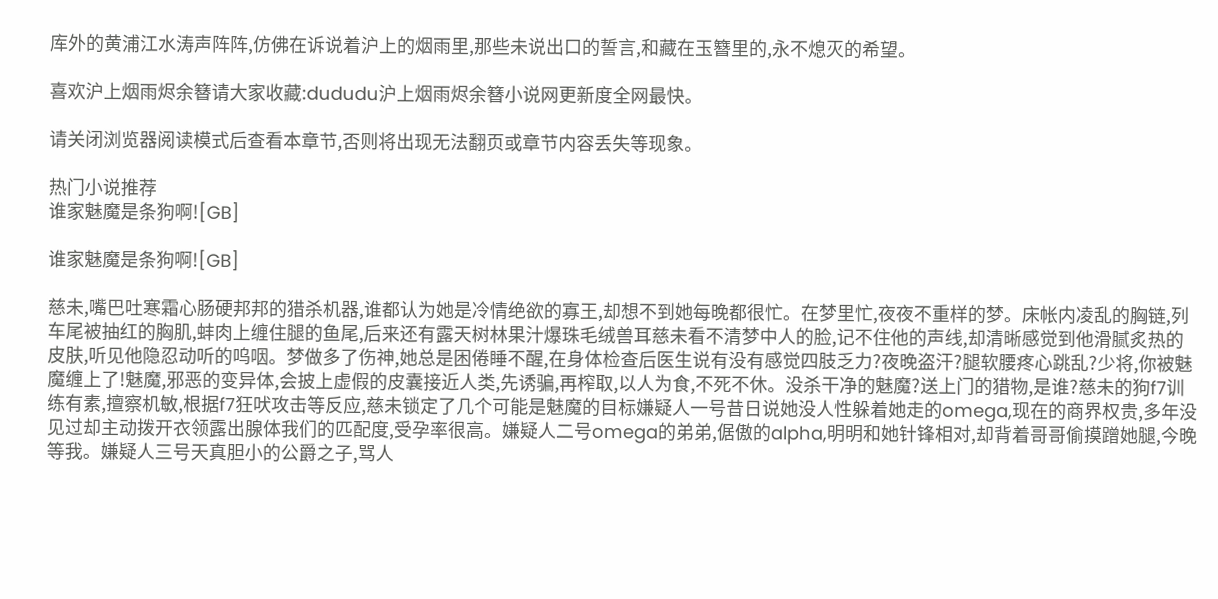库外的黄浦江水涛声阵阵,仿佛在诉说着沪上的烟雨里,那些未说出口的誓言,和藏在玉簪里的,永不熄灭的希望。

喜欢沪上烟雨烬余簮请大家收藏:dududu沪上烟雨烬余簮小说网更新度全网最快。

请关闭浏览器阅读模式后查看本章节,否则将出现无法翻页或章节内容丢失等现象。

热门小说推荐
谁家魅魔是条狗啊![GB]

谁家魅魔是条狗啊![GB]

慈未,嘴巴吐寒霜心肠硬邦邦的猎杀机器,谁都认为她是冷情绝欲的寡王,却想不到她每晚都很忙。在梦里忙,夜夜不重样的梦。床帐内凌乱的胸链,列车尾被抽红的胸肌,蚌肉上缠住腿的鱼尾,后来还有露天树林果汁爆珠毛绒兽耳慈未看不清梦中人的脸,记不住他的声线,却清晰感觉到他滑腻炙热的皮肤,听见他隐忍动听的呜咽。梦做多了伤神,她总是困倦睡不醒,在身体检查后医生说有没有感觉四肢乏力?夜晚盗汗?腿软腰疼心跳乱?少将,你被魅魔缠上了!魅魔,邪恶的变异体,会披上虚假的皮囊接近人类,先诱骗,再榨取,以人为食,不死不休。没杀干净的魅魔?送上门的猎物,是谁?慈未的狗f7训练有素,擅察机敏,根据f7狂吠攻击等反应,慈未锁定了几个可能是魅魔的目标嫌疑人一号昔日说她没人性躲着她走的omega,现在的商界权贵,多年没见过却主动拨开衣领露出腺体我们的匹配度,受孕率很高。嫌疑人二号omega的弟弟,倨傲的alpha,明明和她针锋相对,却背着哥哥偷摸蹭她腿,今晚等我。嫌疑人三号天真胆小的公爵之子,骂人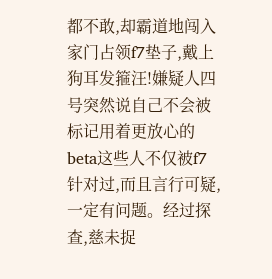都不敢,却霸道地闯入家门占领f7垫子,戴上狗耳发箍汪!嫌疑人四号突然说自己不会被标记用着更放心的beta这些人不仅被f7针对过,而且言行可疑,一定有问题。经过探查,慈未捉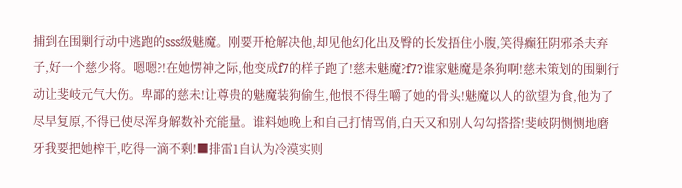捕到在围剿行动中逃跑的sss级魅魔。刚要开枪解决他,却见他幻化出及臀的长发捂住小腹,笑得癫狂阴邪杀夫弃子,好一个慈少将。嗯嗯?!在她愣神之际,他变成f7的样子跑了!慈未魅魔?f7?谁家魅魔是条狗啊!慈未策划的围剿行动让斐岐元气大伤。卑鄙的慈未!让尊贵的魅魔装狗偷生,他恨不得生嚼了她的骨头!魅魔以人的欲望为食,他为了尽早复原,不得已使尽浑身解数补充能量。谁料她晚上和自己打情骂俏,白天又和别人勾勾搭搭!斐岐阴恻恻地磨牙我要把她榨干,吃得一滴不剩!■排雷1自认为冷漠实则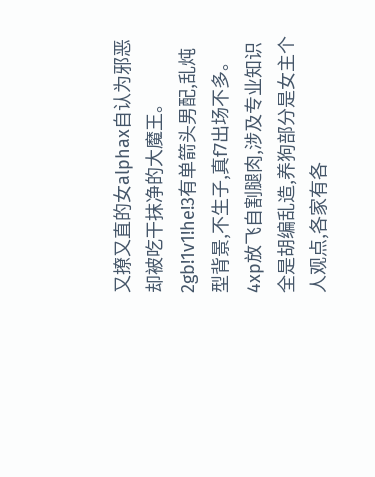又撩又直的女alphax自认为邪恶却被吃干抹净的大魔王。2gb!1v1!he!3有单箭头男配,乱炖型背景,不生子,真f7出场不多。4xp放飞自割腿肉,涉及专业知识全是胡编乱造,养狗部分是女主个人观点,各家有各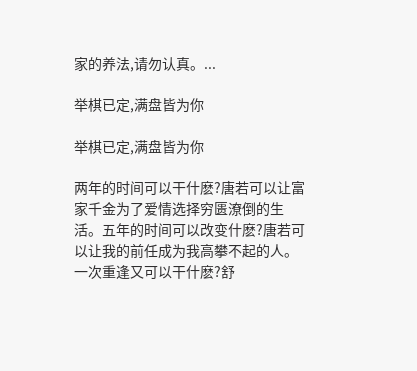家的养法,请勿认真。...

举棋已定,满盘皆为你

举棋已定,满盘皆为你

两年的时间可以干什麽?唐若可以让富家千金为了爱情选择穷匮潦倒的生活。五年的时间可以改变什麽?唐若可以让我的前任成为我高攀不起的人。一次重逢又可以干什麽?舒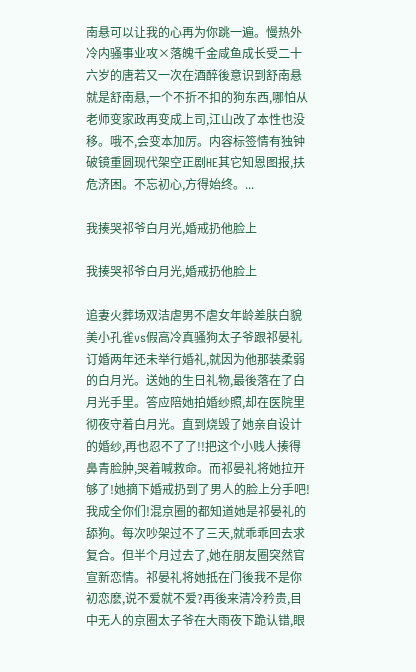南悬可以让我的心再为你跳一遍。慢热外冷内骚事业攻×落魄千金咸鱼成长受二十六岁的唐若又一次在酒醉後意识到舒南悬就是舒南悬,一个不折不扣的狗东西,哪怕从老师变家政再变成上司,江山改了本性也没移。哦不,会变本加厉。内容标签情有独钟破镜重圆现代架空正剧HE其它知恩图报,扶危济困。不忘初心,方得始终。...

我揍哭祁爷白月光,婚戒扔他脸上

我揍哭祁爷白月光,婚戒扔他脸上

追妻火葬场双洁虐男不虐女年龄差肤白貌美小孔雀vs假高冷真骚狗太子爷跟祁晏礼订婚两年还未举行婚礼,就因为他那装柔弱的白月光。送她的生日礼物,最後落在了白月光手里。答应陪她拍婚纱照,却在医院里彻夜守着白月光。直到烧毁了她亲自设计的婚纱,再也忍不了了!!把这个小贱人揍得鼻青脸肿,哭着喊救命。而祁晏礼将她拉开够了!她摘下婚戒扔到了男人的脸上分手吧!我成全你们!混京圈的都知道她是祁晏礼的舔狗。每次吵架过不了三天,就乖乖回去求复合。但半个月过去了,她在朋友圈突然官宣新恋情。祁晏礼将她抵在门後我不是你初恋麽,说不爱就不爱?再後来清冷矜贵,目中无人的京圈太子爷在大雨夜下跪认错,眼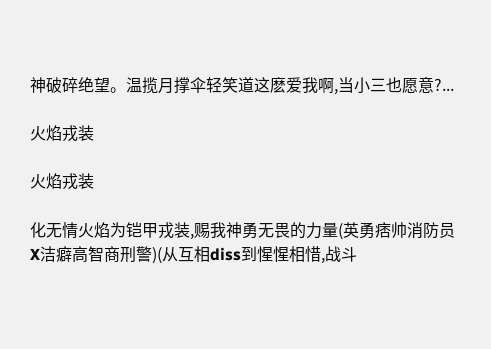神破碎绝望。温揽月撑伞轻笑道这麽爱我啊,当小三也愿意?...

火焰戎装

火焰戎装

化无情火焰为铠甲戎装,赐我神勇无畏的力量(英勇痞帅消防员X洁癖高智商刑警)(从互相diss到惺惺相惜,战斗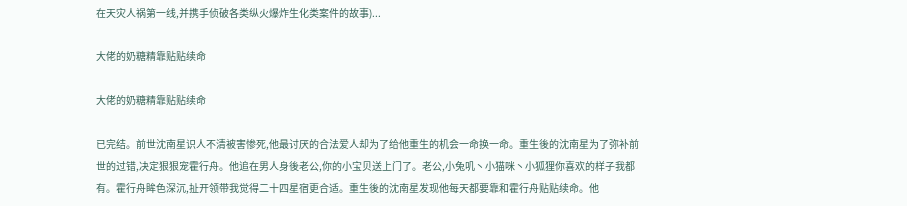在天灾人祸第一线,并携手侦破各类纵火爆炸生化类案件的故事)...

大佬的奶糖精靠贴贴续命

大佬的奶糖精靠贴贴续命

已完结。前世沈南星识人不清被害惨死,他最讨厌的合法爱人却为了给他重生的机会一命换一命。重生後的沈南星为了弥补前世的过错,决定狠狠宠霍行舟。他追在男人身後老公,你的小宝贝送上门了。老公,小兔叽丶小猫咪丶小狐狸你喜欢的样子我都有。霍行舟眸色深沉,扯开领带我觉得二十四星宿更合适。重生後的沈南星发现他每天都要靠和霍行舟贴贴续命。他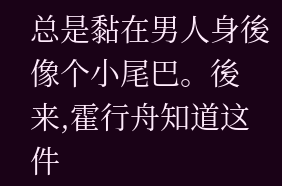总是黏在男人身後像个小尾巴。後来,霍行舟知道这件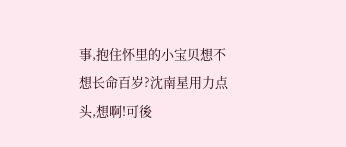事,抱住怀里的小宝贝想不想长命百岁?沈南星用力点头,想啊!可後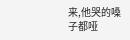来,他哭的嗓子都哑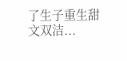了生子重生甜文双洁...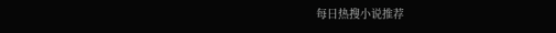每日热搜小说推荐